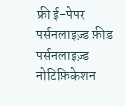फ्री ई-पेपर
पर्सनलाइज़्ड फ़ीड
पर्सनलाइज़्ड नोटिफ़िकेशन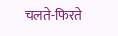चलते-फिरते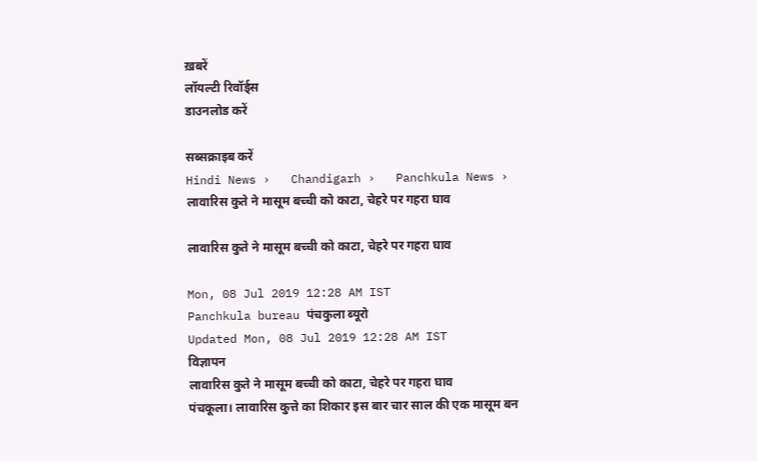ख़बरें
लॉयल्टी रिवॉर्ड्स
डाउनलोड करें

सब्सक्राइब करें
Hindi News ›   Chandigarh ›   Panchkula News ›   लावारिस कुते ने मासूम बच्ची को काटा, चेहरे पर गहरा घाव

लावारिस कुते ने मासूम बच्ची को काटा, चेहरे पर गहरा घाव

Mon, 08 Jul 2019 12:28 AM IST
Panchkula bureau पंचकुला ब्‍यूरो
Updated Mon, 08 Jul 2019 12:28 AM IST
विज्ञापन
लावारिस कुते ने मासूम बच्ची को काटा, चेहरे पर गहरा घाव
पंचकूला। लावारिस कुत्ते का शिकार इस बार चार साल की एक मासूम बन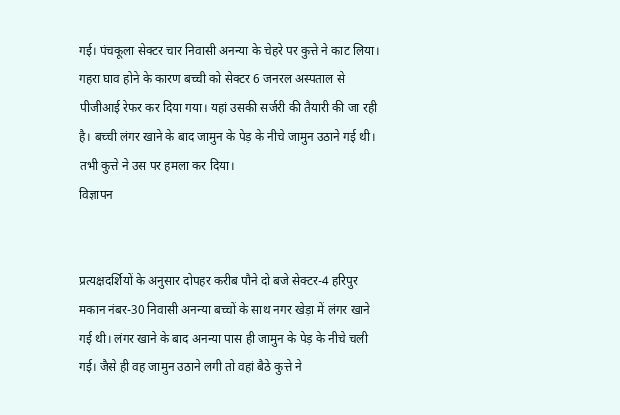गई। पंचकूला सेक्टर चार निवासी अनन्या के चेहरे पर कुत्ते ने काट लिया। गहरा घाव होने के कारण बच्ची को सेक्टर 6 जनरल अस्पताल से पीजीआई रेफर कर दिया गया। यहां उसकी सर्जरी की तैयारी की जा रही है। बच्ची लंगर खाने के बाद जामुन के पेड़ के नीचे जामुन उठाने गई थी। तभी कुत्ते ने उस पर हमला कर दिया।
विज्ञापन


प्रत्यक्षदर्शियों के अनुसार दोपहर करीब पौने दो बजे सेक्टर-4 हरिपुर मकान नंबर-30 निवासी अनन्या बच्चों के साथ नगर खेड़ा में लंगर खाने गई थी। लंगर खाने के बाद अनन्या पास ही जामुन के पेड़ के नीचे चली गई। जैसे ही वह जामुन उठाने लगी तो वहां बैठे कुत्ते ने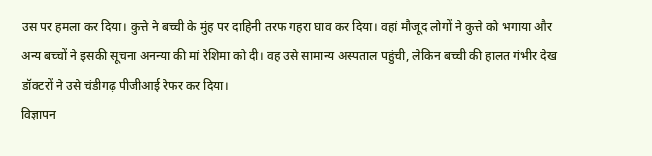उस पर हमला कर दिया। कुत्ते ने बच्ची के मुंह पर दाहिनी तरफ गहरा घाव कर दिया। वहां मौजूद लोगों ने कुत्ते को भगाया और अन्य बच्चों ने इसकी सूचना अनन्या की मां रेशिमा को दी। वह उसे सामान्य अस्पताल पहुंची, लेकिन बच्ची की हालत गंभीर देख डॉक्टरों ने उसे चंडीगढ़ पीजीआई रेफर कर दिया।
विज्ञापन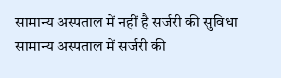सामान्य अस्पताल में नहीं है सर्जरी की सुविधा
सामान्य अस्पताल में सर्जरी की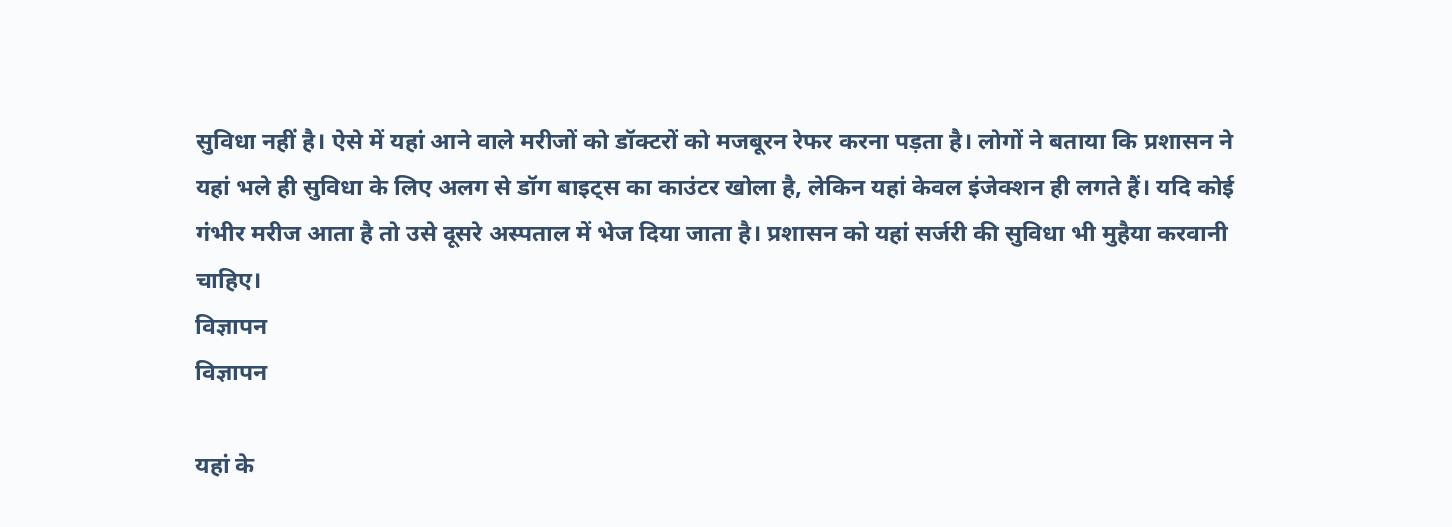सुविधा नहीं है। ऐसे में यहां आने वाले मरीजों को डॉक्टरों को मजबूरन रेफर करना पड़ता है। लोगों ने बताया कि प्रशासन ने यहां भले ही सुविधा के लिए अलग से डॉग बाइट्स का काउंटर खोला है, लेकिन यहां केवल इंजेक्शन ही लगते हैं। यदि कोई गंभीर मरीज आता है तो उसे दूसरे अस्पताल में भेज दिया जाता है। प्रशासन को यहां सर्जरी की सुविधा भी मुहैया करवानी चाहिए।
विज्ञापन
विज्ञापन

यहां के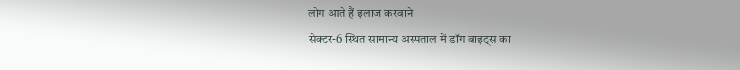लोग आते हैं इलाज करवाने
सेक्टर-6 स्थित सामान्य अस्पताल में डॉग बाइट्स का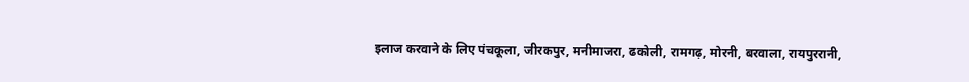इलाज करवाने के लिए पंचकूला, जीरकपुर, मनीमाजरा, ढकोली, रामगढ़, मोरनी, बरवाला, रायपुररानी,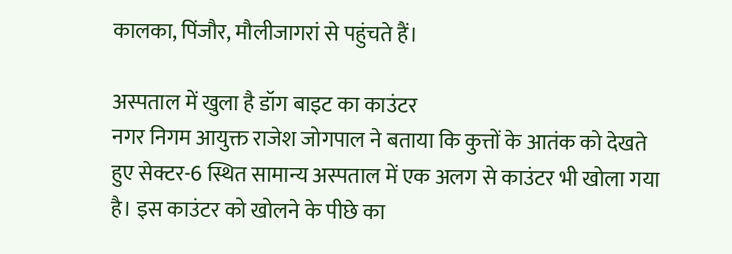कालका, पिंजौर, मौलीजागरां से पहुंचते हैं।

अस्पताल में खुला है डॉग बाइट का काउंटर
नगर निगम आयुक्त राजेश जोगपाल ने बताया कि कुत्तों के आतंक को देखते हुए सेक्टर-6 स्थित सामान्य अस्पताल में एक अलग से काउंटर भी खोला गया है। इस काउंटर को खोलने के पीछे का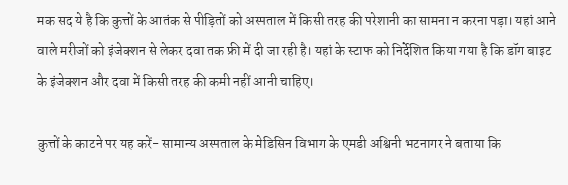मक सद ये है कि कुत्तों के आतंक से पीड़ितों को अस्पताल में किसी तरह की परेशानी का सामना न करना पड़ा। यहां आने वाले मरीजों को इंजेक्शन से लेकर दवा तक फ्री में दी जा रही है। यहां के स्टाफ को निर्देशित किया गया है कि डॉग बाइट के इंजेक्शन और दवा में किसी तरह की कमी नहीं आनी चाहिए।

कुत्तों के काटने पर यह करें- सामान्य अस्पताल के मेडिसिन विभाग के एमडी अश्विनी भटनागर ने बताया कि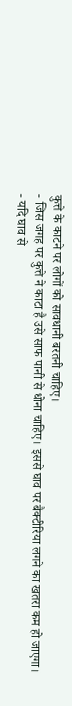कुत्ते के काटने पर लोगों को सावधानी बरतनी चाहिए।
- जिस जगह पर कुत्ते ने काटा है उसे साफ पानी से धोना चाहिए। इससे घाव पर बैक्टीरिया लगने का खतरा कम हो जाएगा।
- यदि घाव से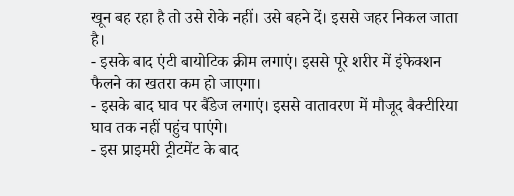खून बह रहा है तो उसे रोके नहीं। उसे बहने दें। इससे जहर निकल जाता है।
- इसके बाद एंटी बायोटिक क्रीम लगाएं। इससे पूरे शरीर में इंफेक्शन फैलने का खतरा कम हो जाएगा।
- इसके बाद घाव पर बैंडेज लगाएं। इससे वातावरण में मौजूद बैक्टीरिया घाव तक नहीं पहुंच पाएंगे।
- इस प्राइमरी ट्रीटमेंट के बाद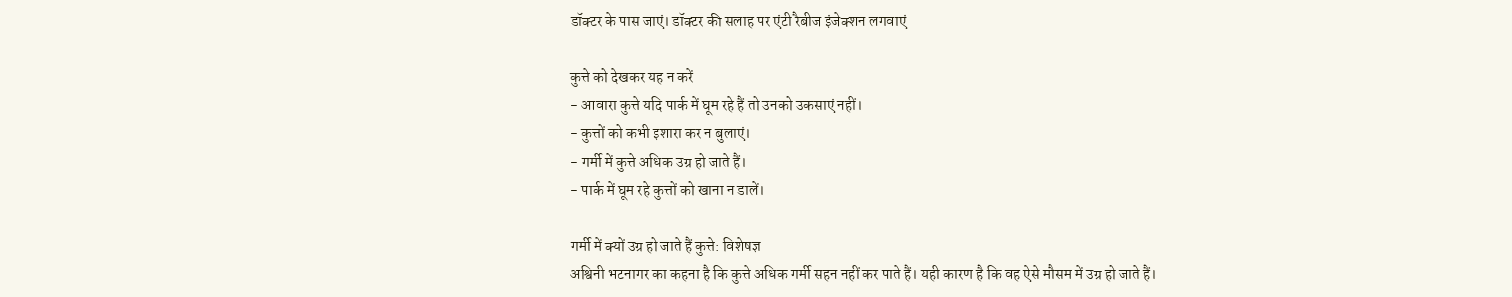डॉक्टर के पास जाएं। डॉक्टर की सलाह पर एंटी रैबीज इंजेक्शन लगवाएं

कुत्ते को देखकर यह न करें
- आवारा कुत्ते यदि पार्क में घूम रहे हैं तो उनको उकसाएं नहीं।
- कुत्तों को कभी इशारा कर न बुलाएं।
- गर्मी में कुत्ते अधिक उग्र हो जाते हैं।
- पार्क में घूम रहे कुत्तों को खाना न डालें।

गर्मी में क्यों उग्र हो जाते हैं कुत्ते: विशेषज्ञ
अश्विनी भटनागर का कहना है कि कुत्ते अधिक गर्मी सहन नहीं कर पाते हैं। यही कारण है कि वह ऐसे मौसम में उग्र हो जाते हैं।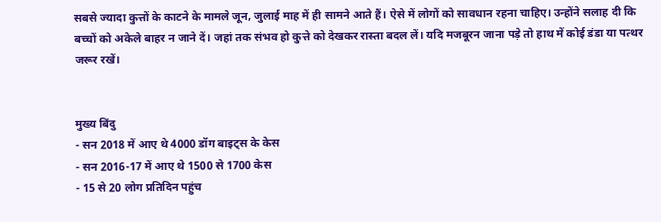सबसे ज्यादा कुत्तों के काटने के मामले जून, जुलाई माह में ही सामने आते हैं। ऐसे में लोगों को सावधान रहना चाहिए। उन्होंने सलाह दी कि बच्चों को अकेले बाहर न जाने दें। जहां तक संभव हो कुत्ते को देखकर रास्ता बदल लें। यदि मजबूरन जाना पड़े तो हाथ में कोई डंडा या पत्थर जरूर रखें।


मुख्य बिंदु
- सन 2018 में आए थे 4000 डॉग बाइट्स के केस
- सन 2016-17 में आए थे 1500 से 1700 केस
- 15 से 20 लोग प्रतिदिन पहुंच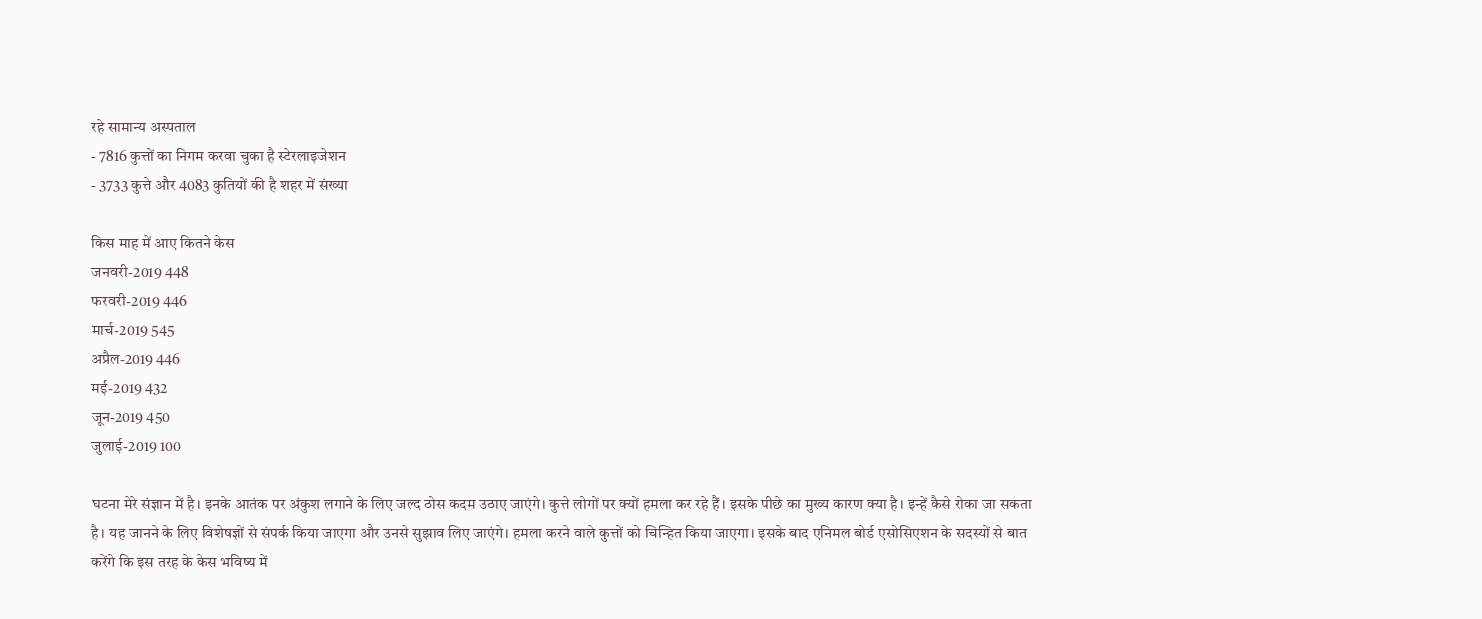रहे सामान्य अस्पताल
- 7816 कुत्तों का निगम करवा चुका है स्टेरलाइजेशन
- 3733 कुत्ते और 4083 कुतियों की है शहर में संख्या

किस माह में आए कितने केस
जनवरी-2019 448
फरवरी-2019 446
मार्च-2019 545
अप्रैल-2019 446
मई-2019 432
जून-2019 450
जुलाई-2019 100

घटना मेरे संज्ञान में है। इनके आतंक पर अंकुश लगाने के लिए जल्द ठोस कदम उठाए जाएंगे। कुत्ते लोगों पर क्यों हमला कर रहे हैं। इसके पीछे का मुख्य कारण क्या है। इन्हें कैसे रोका जा सकता है। यह जानने के लिए विशेषज्ञों से संपर्क किया जाएगा और उनसे सुझाव लिए जाएंगे। हमला करने वाले कुत्तों को चिन्हित किया जाएगा। इसके बाद एनिमल बोर्ड एसोसिएशन के सदस्यों से बात करेंगे कि इस तरह के केस भविष्य में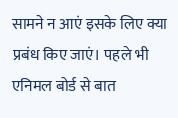सामने न आएं इसके लिए क्या प्रबंध किए जाएं। पहले भी एनिमल बोर्ड से बात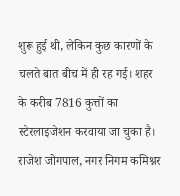शुरू हुई थी, लेकिन कुछ कारणों के चलते बात बीच में ही रह गई। शहर के करीब 7816 कुत्तों का स्टेरलाइजेशन करवाया जा चुका है।
राजेश जोगपाल, नगर निगम कमिश्नर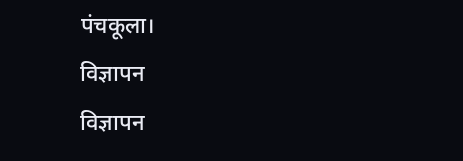पंचकूला।
विज्ञापन
विज्ञापन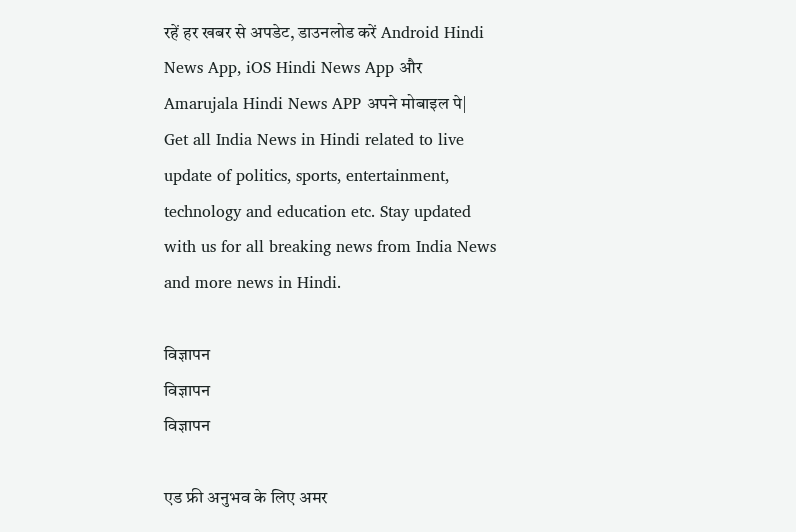रहें हर खबर से अपडेट, डाउनलोड करें Android Hindi News App, iOS Hindi News App और Amarujala Hindi News APP अपने मोबाइल पे|
Get all India News in Hindi related to live update of politics, sports, entertainment, technology and education etc. Stay updated with us for all breaking news from India News and more news in Hindi.

विज्ञापन
विज्ञापन
विज्ञापन

एड फ्री अनुभव के लिए अमर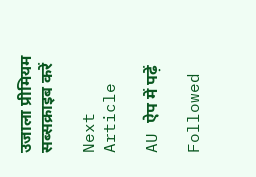उजाला प्रीमियम सब्सक्राइब करें

Next Article

AU ऐप में पढ़ें

Followed